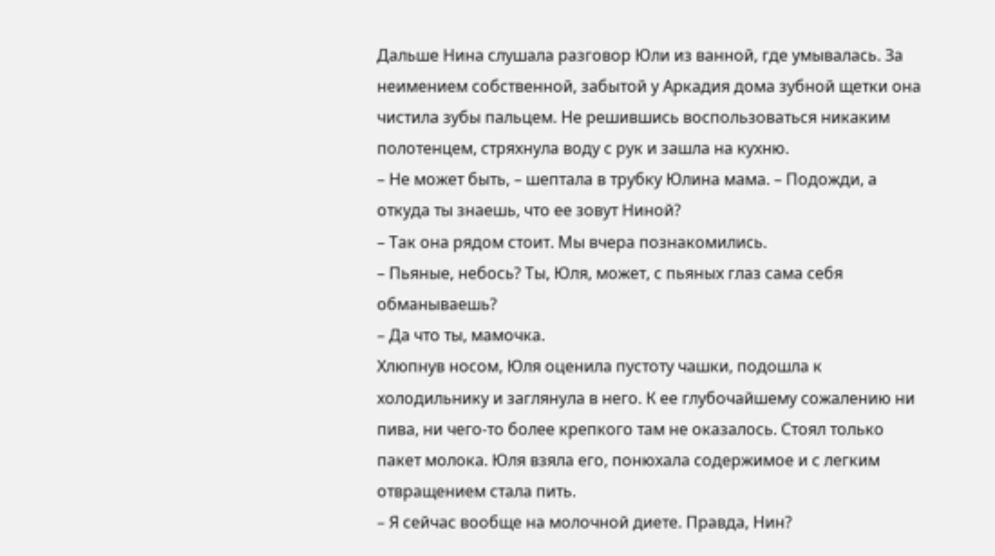Дальше Нина слушала разговор Юли из ванной, где умывалась. За неимением собственной, забытой у Аркадия дома зубной щетки она чистила зубы пальцем. Не решившись воспользоваться никаким полотенцем, стряхнула воду с рук и зашла на кухню.
– Не может быть, – шептала в трубку Юлина мама. – Подожди, а откуда ты знаешь, что ее зовут Ниной?
– Так она рядом стоит. Мы вчера познакомились.
– Пьяные, небось? Ты, Юля, может, с пьяных глаз сама себя обманываешь?
– Да что ты, мамочка.
Хлюпнув носом, Юля оценила пустоту чашки, подошла к холодильнику и заглянула в него. К ее глубочайшему сожалению ни пива, ни чего-то более крепкого там не оказалось. Стоял только пакет молока. Юля взяла его, понюхала содержимое и с легким отвращением стала пить.
– Я сейчас вообще на молочной диете. Правда, Нин?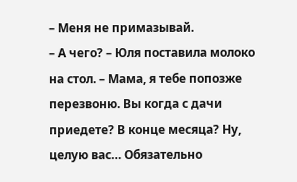– Меня не примазывай.
– А чего? – Юля поставила молоко на стол. – Мама, я тебе попозже перезвоню. Вы когда с дачи приедете? В конце месяца? Ну, целую вас… Обязательно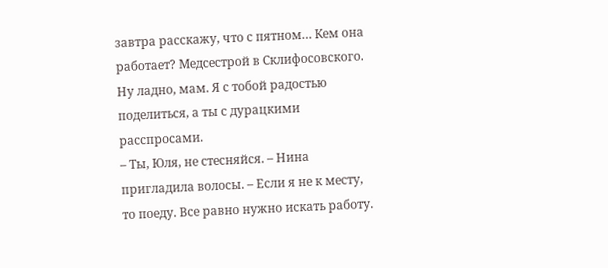завтра расскажу, что с пятном… Кем она работает? Медсестрой в Склифосовского. Ну ладно, мам. Я с тобой радостью поделиться, а ты с дурацкими расспросами.
– Ты, Юля, не стесняйся. – Нина пригладила волосы. – Если я не к месту, то поеду. Все равно нужно искать работу.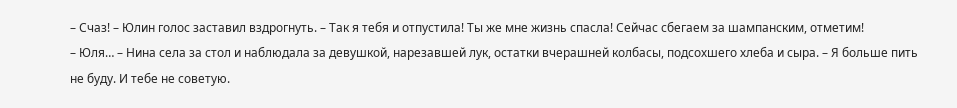– Счаз! – Юлин голос заставил вздрогнуть. – Так я тебя и отпустила! Ты же мне жизнь спасла! Сейчас сбегаем за шампанским, отметим!
– Юля… – Нина села за стол и наблюдала за девушкой, нарезавшей лук, остатки вчерашней колбасы, подсохшего хлеба и сыра. – Я больше пить не буду. И тебе не советую.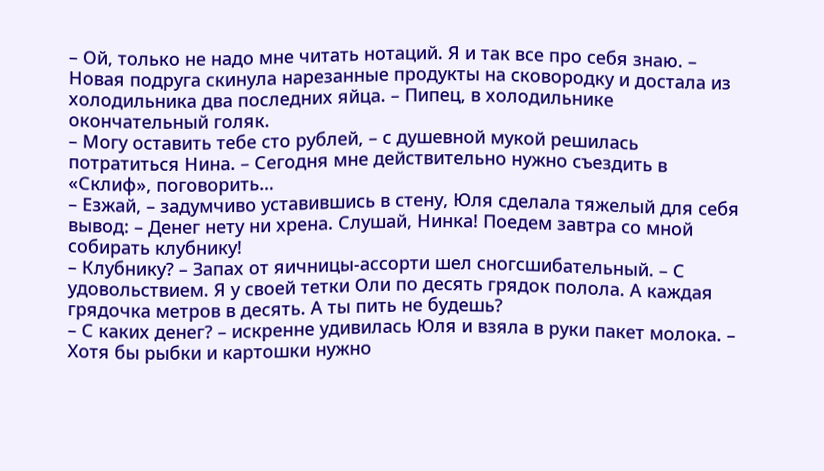– Ой, только не надо мне читать нотаций. Я и так все про себя знаю. – Новая подруга скинула нарезанные продукты на сковородку и достала из холодильника два последних яйца. – Пипец, в холодильнике окончательный голяк.
– Могу оставить тебе сто рублей, – с душевной мукой решилась потратиться Нина. – Сегодня мне действительно нужно съездить в «Склиф», поговорить…
– Езжай, – задумчиво уставившись в стену, Юля сделала тяжелый для себя вывод: – Денег нету ни хрена. Слушай, Нинка! Поедем завтра со мной собирать клубнику!
– Клубнику? – Запах от яичницы-ассорти шел сногсшибательный. – С удовольствием. Я у своей тетки Оли по десять грядок полола. А каждая грядочка метров в десять. А ты пить не будешь?
– С каких денег? – искренне удивилась Юля и взяла в руки пакет молока. – Хотя бы рыбки и картошки нужно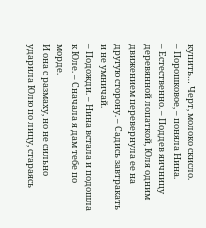купить… Черт, молоко скисло.
– Порошковое, – поняла Нина.
– Естественно. – Поддев яичницу деревянной лопаткой, Юля одним движением перевернула ее на другую сторону. – Садись завтракать и не умничай.
– Подожди. – Нина встала и подошла к Юле. – Сначала я дам тебе по морде.
И она с размаху, но не сильно ударила Юлю по лицу, стараясь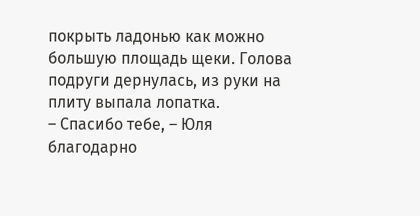покрыть ладонью как можно большую площадь щеки. Голова подруги дернулась, из руки на плиту выпала лопатка.
– Спасибо тебе, – Юля благодарно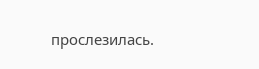прослезилась.